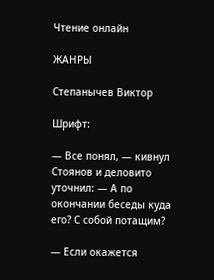Чтение онлайн

ЖАНРЫ

Степанычев Виктор

Шрифт:

— Все понял, — кивнул Стоянов и деловито уточнил: — А по окончании беседы куда его? С собой потащим?

— Если окажется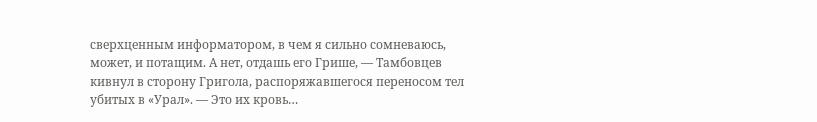сверхценным информатором, в чем я сильно сомневаюсь, может, и потащим. А нет, отдашь его Грише, — Тамбовцев кивнул в сторону Григола, распоряжавшегося переносом тел убитых в «Урал». — Это их кровь…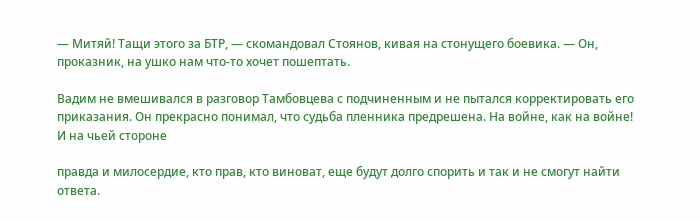— Митяй! Тащи этого за БТР, — скомандовал Стоянов, кивая на стонущего боевика. — Он, проказник, на ушко нам что-то хочет пошептать.

Вадим не вмешивался в разговор Тамбовцева с подчиненным и не пытался корректировать его приказания. Он прекрасно понимал, что судьба пленника предрешена. На войне, как на войне! И на чьей стороне

правда и милосердие, кто прав, кто виноват, еще будут долго спорить и так и не смогут найти ответа.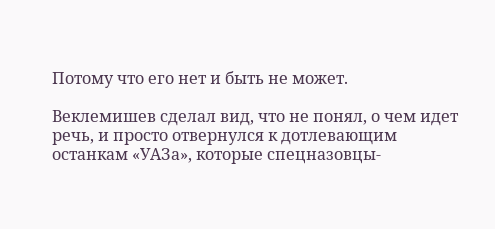Потому что его нет и быть не может.

Веклемишев сделал вид, что не понял, о чем идет речь, и просто отвернулся к дотлевающим останкам «УАЗа», которые спецназовцы-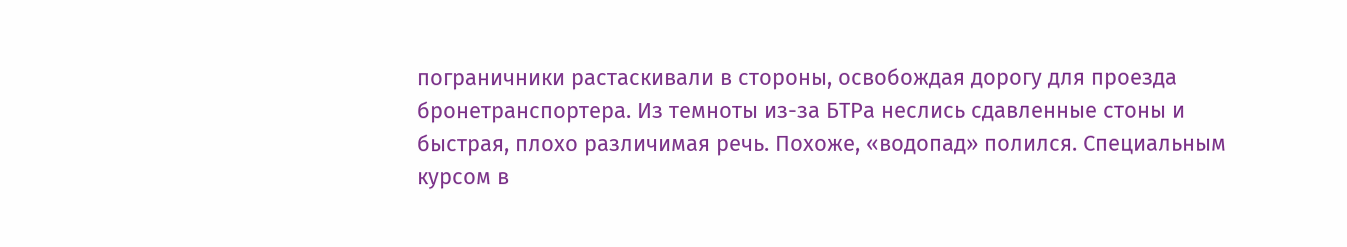пограничники растаскивали в стороны, освобождая дорогу для проезда бронетранспортера. Из темноты из-за БТРа неслись сдавленные стоны и быстрая, плохо различимая речь. Похоже, «водопад» полился. Специальным курсом в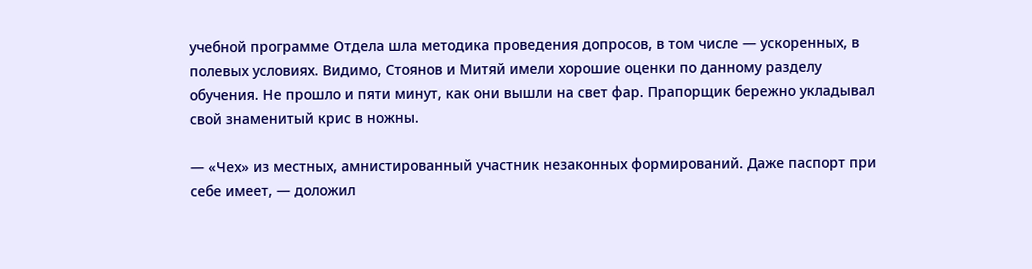учебной программе Отдела шла методика проведения допросов, в том числе — ускоренных, в полевых условиях. Видимо, Стоянов и Митяй имели хорошие оценки по данному разделу обучения. Не прошло и пяти минут, как они вышли на свет фар. Прапорщик бережно укладывал свой знаменитый крис в ножны.

— «Чех» из местных, амнистированный участник незаконных формирований. Даже паспорт при себе имеет, — доложил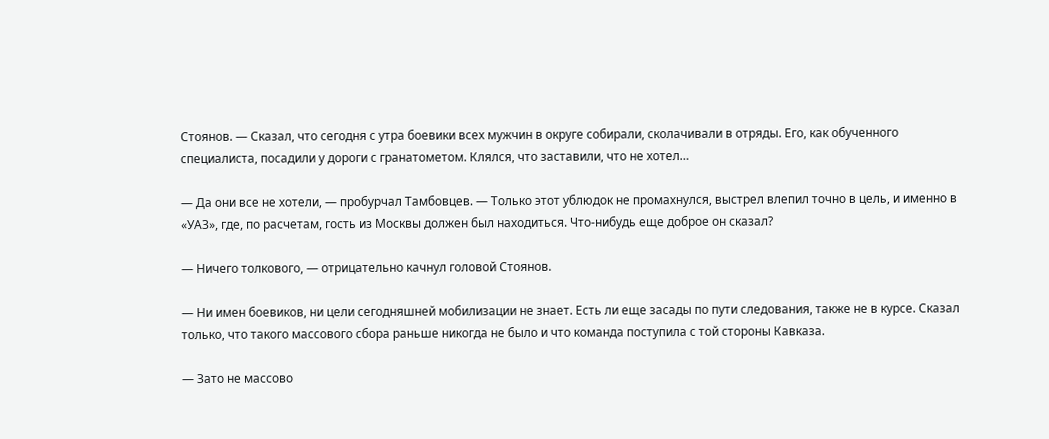Стоянов. — Сказал, что сегодня с утра боевики всех мужчин в округе собирали, сколачивали в отряды. Его, как обученного специалиста, посадили у дороги с гранатометом. Клялся, что заставили, что не хотел…

— Да они все не хотели, — пробурчал Тамбовцев. — Только этот ублюдок не промахнулся, выстрел влепил точно в цель, и именно в «УАЗ», где, по расчетам, гость из Москвы должен был находиться. Что-нибудь еще доброе он сказал?

— Ничего толкового, — отрицательно качнул головой Стоянов.

— Ни имен боевиков, ни цели сегодняшней мобилизации не знает. Есть ли еще засады по пути следования, также не в курсе. Сказал только, что такого массового сбора раньше никогда не было и что команда поступила с той стороны Кавказа.

— Зато не массово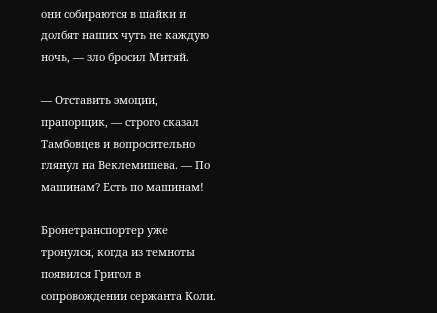они собираются в шайки и долбят наших чуть не каждую ночь, — зло бросил Митяй.

— Отставить эмоции, прапорщик, — строго сказал Тамбовцев и вопросительно глянул на Веклемишева. — По машинам? Есть по машинам!

Бронетранспортер уже тронулся, когда из темноты появился Григол в сопровождении сержанта Коли.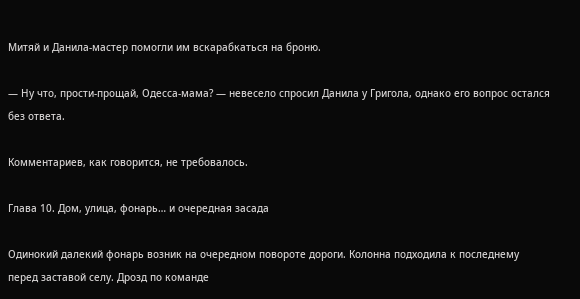Митяй и Данила-мастер помогли им вскарабкаться на броню.

— Ну что, прости-прощай, Одесса-мама? — невесело спросил Данила у Григола, однако его вопрос остался без ответа.

Комментариев, как говорится, не требовалось.

Глава 10. Дом, улица, фонарь… и очередная засада

Одинокий далекий фонарь возник на очередном повороте дороги. Колонна подходила к последнему перед заставой селу. Дрозд по команде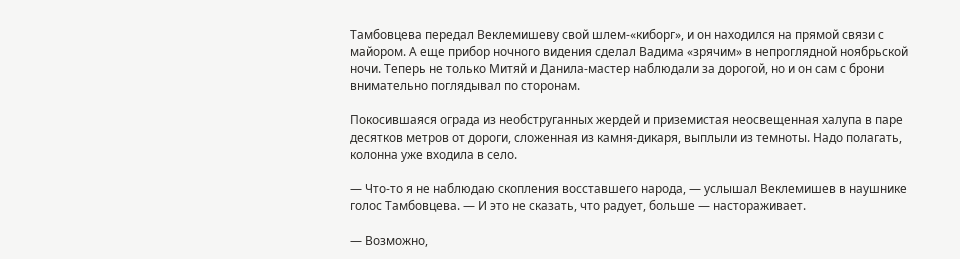Тамбовцева передал Веклемишеву свой шлем-«киборг», и он находился на прямой связи с майором. А еще прибор ночного видения сделал Вадима «зрячим» в непроглядной ноябрьской ночи. Теперь не только Митяй и Данила-мастер наблюдали за дорогой, но и он сам с брони внимательно поглядывал по сторонам.

Покосившаяся ограда из необструганных жердей и приземистая неосвещенная халупа в паре десятков метров от дороги, сложенная из камня-дикаря, выплыли из темноты. Надо полагать, колонна уже входила в село.

— Что-то я не наблюдаю скопления восставшего народа, — услышал Веклемишев в наушнике голос Тамбовцева. — И это не сказать, что радует, больше — настораживает.

— Возможно,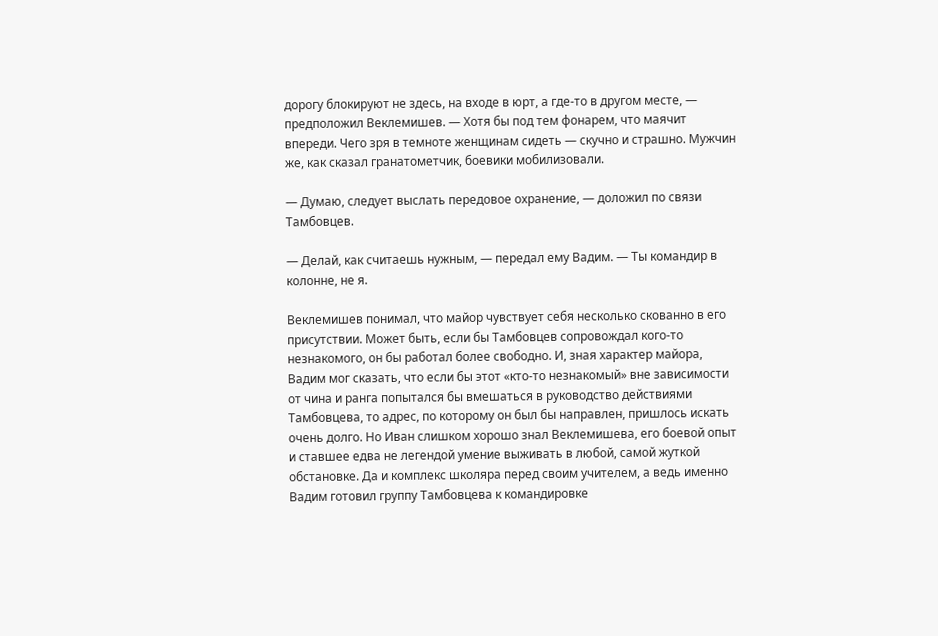дорогу блокируют не здесь, на входе в юрт, а где-то в другом месте, — предположил Веклемишев. — Хотя бы под тем фонарем, что маячит впереди. Чего зря в темноте женщинам сидеть — скучно и страшно. Мужчин же, как сказал гранатометчик, боевики мобилизовали.

— Думаю, следует выслать передовое охранение, — доложил по связи Тамбовцев.

— Делай, как считаешь нужным, — передал ему Вадим. — Ты командир в колонне, не я.

Веклемишев понимал, что майор чувствует себя несколько скованно в его присутствии. Может быть, если бы Тамбовцев сопровождал кого-то незнакомого, он бы работал более свободно. И, зная характер майора, Вадим мог сказать, что если бы этот «кто-то незнакомый» вне зависимости от чина и ранга попытался бы вмешаться в руководство действиями Тамбовцева, то адрес, по которому он был бы направлен, пришлось искать очень долго. Но Иван слишком хорошо знал Веклемишева, его боевой опыт и ставшее едва не легендой умение выживать в любой, самой жуткой обстановке. Да и комплекс школяра перед своим учителем, а ведь именно Вадим готовил группу Тамбовцева к командировке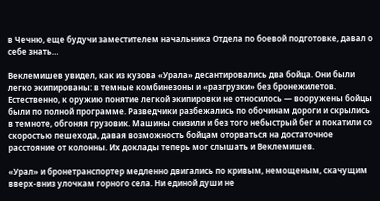в Чечню, еще будучи заместителем начальника Отдела по боевой подготовке, давал о себе знать…

Веклемишев увидел, как из кузова «Урала» десантировались два бойца. Они были легко экипированы: в темные комбинезоны и «разгрузки» без бронежилетов. Естественно, к оружию понятие легкой экипировки не относилось — вооружены бойцы были по полной программе. Разведчики разбежались по обочинам дороги и скрылись в темноте, обгоняя грузовик. Машины снизили и без того небыстрый бег и покатили со скоростью пешехода, давая возможность бойцам оторваться на достаточное расстояние от колонны. Их доклады теперь мог слышать и Веклемишев.

«Урал» и бронетранспортер медленно двигались по кривым, немощеным, скачущим вверх-вниз улочкам горного села. Ни единой души не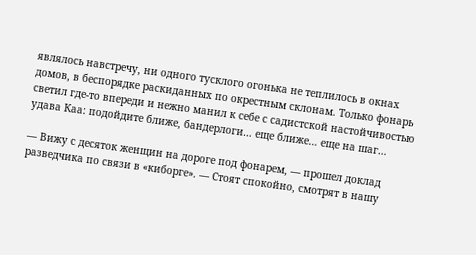являлось навстречу, ни одного тусклого огонька не теплилось в окнах домов, в беспорядке раскиданных по окрестным склонам. Только фонарь светил где-то впереди и нежно манил к себе с садистской настойчивостью удава Каа: подойдите ближе, бандерлоги… еще ближе… еще на шаг…

— Вижу с десяток женщин на дороге под фонарем, — прошел доклад разведчика по связи в «киборге». — Стоят спокойно, смотрят в нашу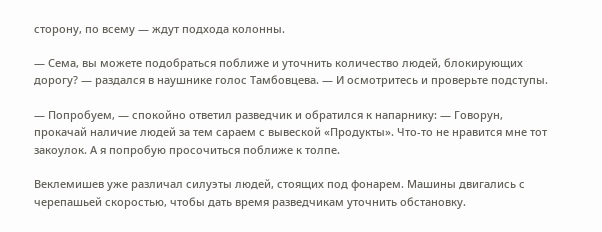сторону, по всему — ждут подхода колонны.

— Сема, вы можете подобраться поближе и уточнить количество людей, блокирующих дорогу? — раздался в наушнике голос Тамбовцева. — И осмотритесь и проверьте подступы.

— Попробуем, — спокойно ответил разведчик и обратился к напарнику: — Говорун, прокачай наличие людей за тем сараем с вывеской «Продукты». Что-то не нравится мне тот закоулок. А я попробую просочиться поближе к толпе.

Веклемишев уже различал силуэты людей, стоящих под фонарем. Машины двигались с черепашьей скоростью, чтобы дать время разведчикам уточнить обстановку.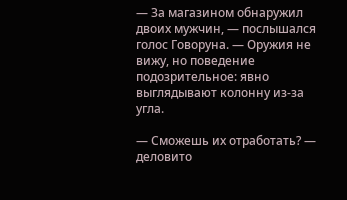— За магазином обнаружил двоих мужчин, — послышался голос Говоруна. — Оружия не вижу, но поведение подозрительное: явно выглядывают колонну из-за угла.

— Сможешь их отработать? — деловито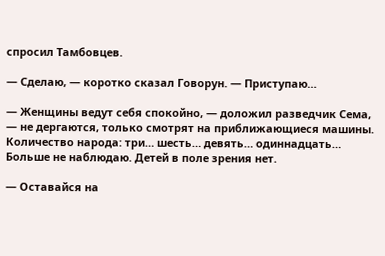спросил Тамбовцев.

— Сделаю, — коротко сказал Говорун. — Приступаю…

— Женщины ведут себя спокойно, — доложил разведчик Сема, — не дергаются, только смотрят на приближающиеся машины. Количество народа: три… шесть… девять… одиннадцать… Больше не наблюдаю. Детей в поле зрения нет.

— Оставайся на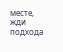месте, жди подхода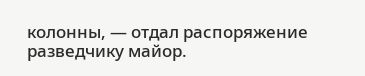колонны, — отдал распоряжение разведчику майор.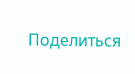Поделиться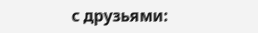с друзьями: